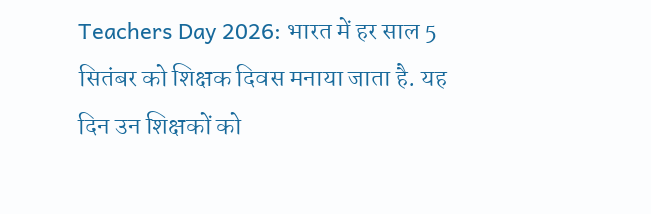Teachers Day 2026: भारत में हर साल 5 सितंबर को शिक्षक दिवस मनाया जाता है. यह दिन उन शिक्षकों को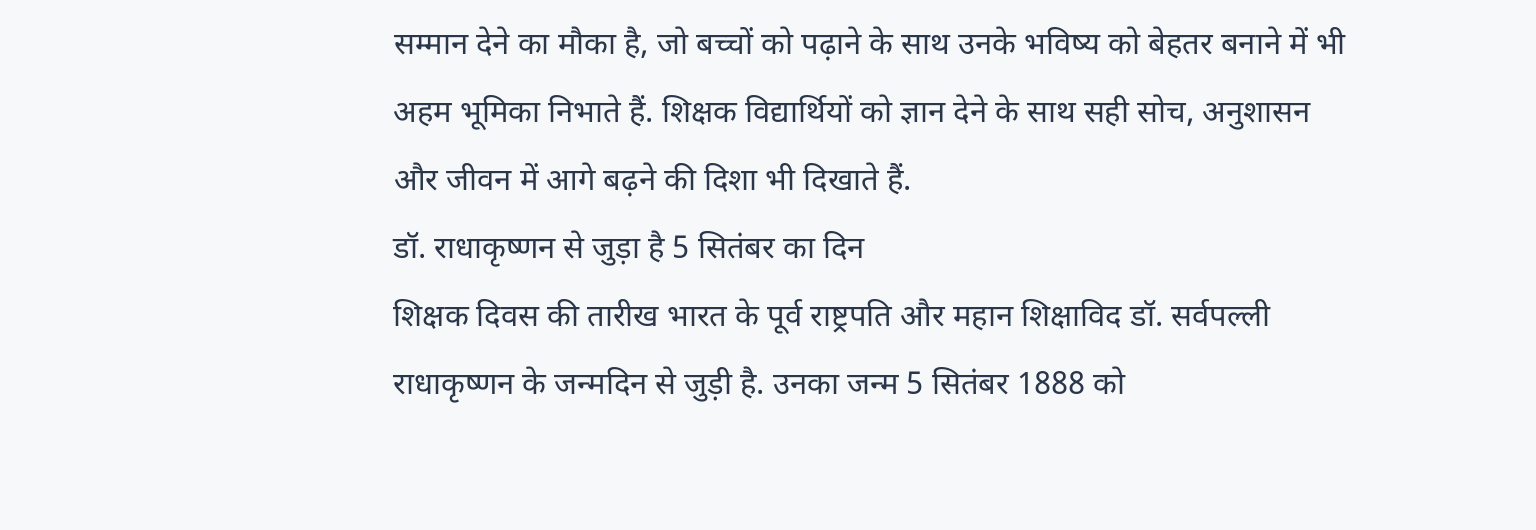सम्मान देने का मौका है, जो बच्चों को पढ़ाने के साथ उनके भविष्य को बेहतर बनाने में भी अहम भूमिका निभाते हैं. शिक्षक विद्यार्थियों को ज्ञान देने के साथ सही सोच, अनुशासन और जीवन में आगे बढ़ने की दिशा भी दिखाते हैं.
डॉ. राधाकृष्णन से जुड़ा है 5 सितंबर का दिन
शिक्षक दिवस की तारीख भारत के पूर्व राष्ट्रपति और महान शिक्षाविद डॉ. सर्वपल्ली राधाकृष्णन के जन्मदिन से जुड़ी है. उनका जन्म 5 सितंबर 1888 को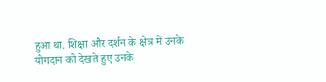हुआ था. शिक्षा और दर्शन के क्षेत्र में उनके योगदान को देखते हुए उनके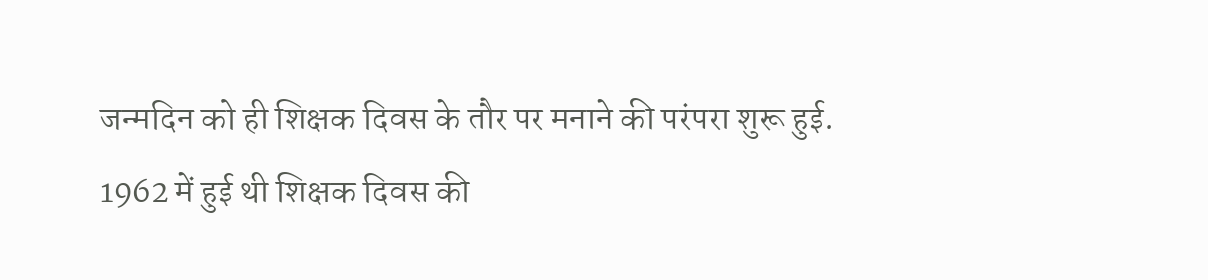जन्मदिन को ही शिक्षक दिवस के तौर पर मनाने की परंपरा शुरू हुई.
1962 में हुई थी शिक्षक दिवस की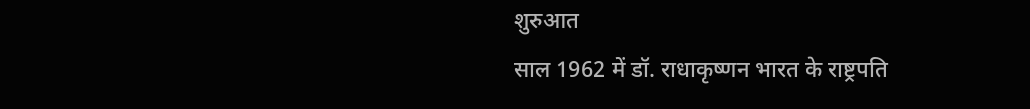शुरुआत
साल 1962 में डॉ. राधाकृष्णन भारत के राष्ट्रपति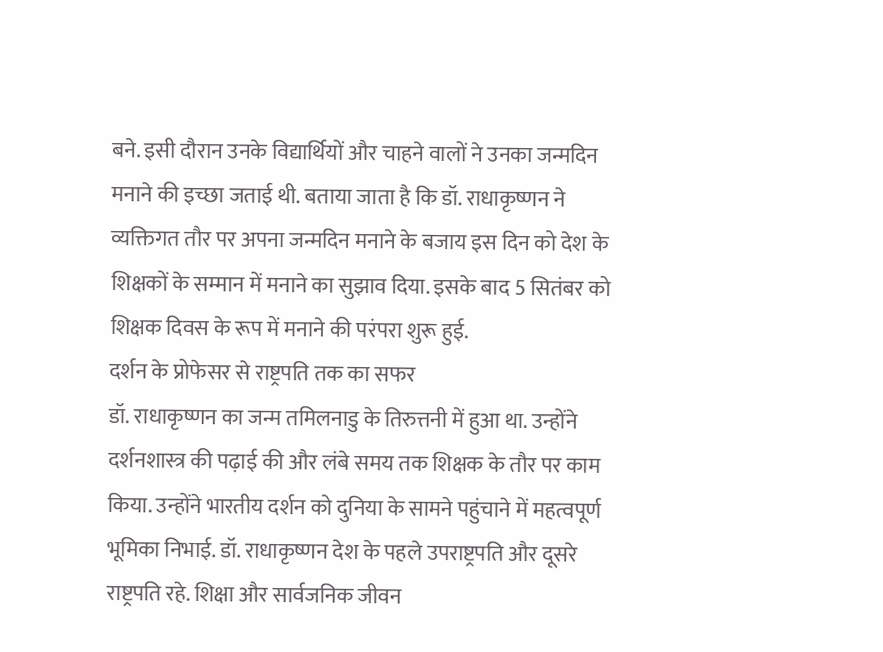बने. इसी दौरान उनके विद्यार्थियों और चाहने वालों ने उनका जन्मदिन मनाने की इच्छा जताई थी. बताया जाता है कि डॉ. राधाकृष्णन ने व्यक्तिगत तौर पर अपना जन्मदिन मनाने के बजाय इस दिन को देश के शिक्षकों के सम्मान में मनाने का सुझाव दिया. इसके बाद 5 सितंबर को शिक्षक दिवस के रूप में मनाने की परंपरा शुरू हुई.
दर्शन के प्रोफेसर से राष्ट्रपति तक का सफर
डॉ. राधाकृष्णन का जन्म तमिलनाडु के तिरुत्तनी में हुआ था. उन्होंने दर्शनशास्त्र की पढ़ाई की और लंबे समय तक शिक्षक के तौर पर काम किया. उन्होंने भारतीय दर्शन को दुनिया के सामने पहुंचाने में महत्वपूर्ण भूमिका निभाई. डॉ. राधाकृष्णन देश के पहले उपराष्ट्रपति और दूसरे राष्ट्रपति रहे. शिक्षा और सार्वजनिक जीवन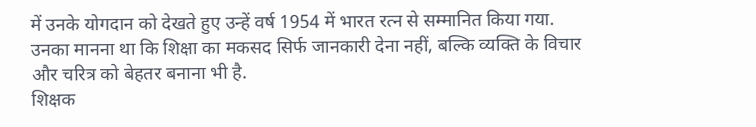में उनके योगदान को देखते हुए उन्हें वर्ष 1954 में भारत रत्न से सम्मानित किया गया. उनका मानना था कि शिक्षा का मकसद सिर्फ जानकारी देना नहीं, बल्कि व्यक्ति के विचार और चरित्र को बेहतर बनाना भी है.
शिक्षक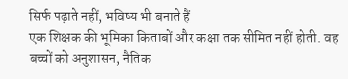सिर्फ पढ़ाते नहीं, भविष्य भी बनाते हैं
एक शिक्षक की भूमिका किताबों और कक्षा तक सीमित नहीं होती. वह बच्चों को अनुशासन, नैतिक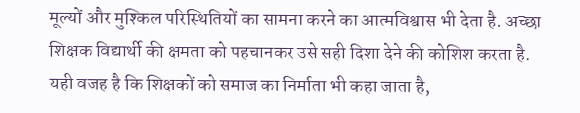मूल्यों और मुश्किल परिस्थितियों का सामना करने का आत्मविश्वास भी देता है. अच्छा शिक्षक विद्यार्थी की क्षमता को पहचानकर उसे सही दिशा देने की कोशिश करता है. यही वजह है कि शिक्षकों को समाज का निर्माता भी कहा जाता है,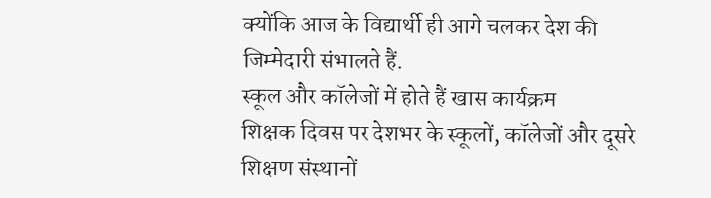क्योंकि आज के विद्यार्थी ही आगे चलकर देश की जिम्मेदारी संभालते हैं.
स्कूल और कॉलेजों में होते हैं खास कार्यक्रम
शिक्षक दिवस पर देशभर के स्कूलों, कॉलेजों और दूसरे शिक्षण संस्थानों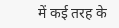में कई तरह के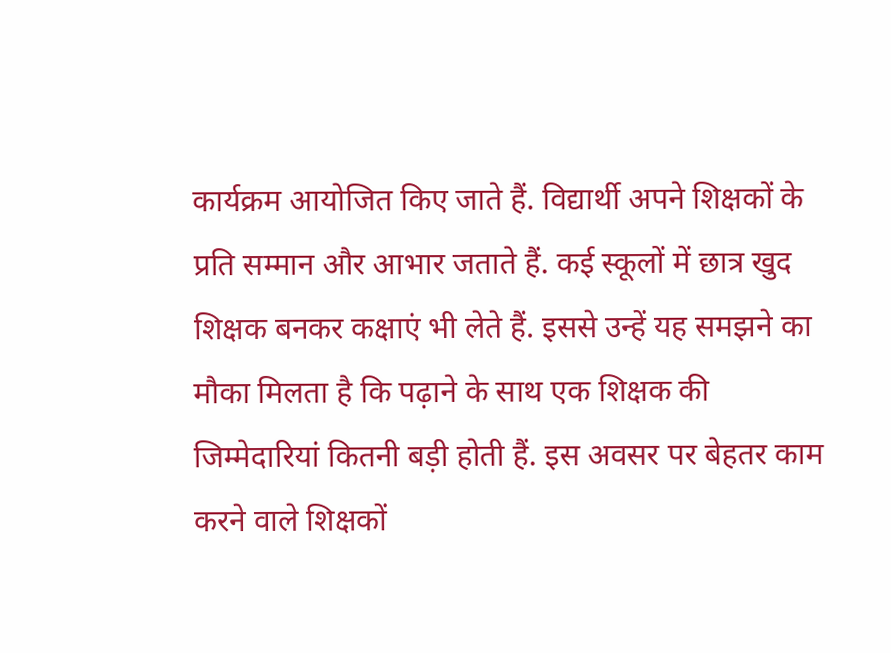कार्यक्रम आयोजित किए जाते हैं. विद्यार्थी अपने शिक्षकों के प्रति सम्मान और आभार जताते हैं. कई स्कूलों में छात्र खुद शिक्षक बनकर कक्षाएं भी लेते हैं. इससे उन्हें यह समझने का मौका मिलता है कि पढ़ाने के साथ एक शिक्षक की जिम्मेदारियां कितनी बड़ी होती हैं. इस अवसर पर बेहतर काम करने वाले शिक्षकों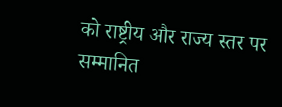को राष्ट्रीय और राज्य स्तर पर सम्मानित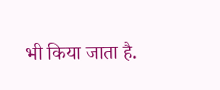भी किया जाता है.